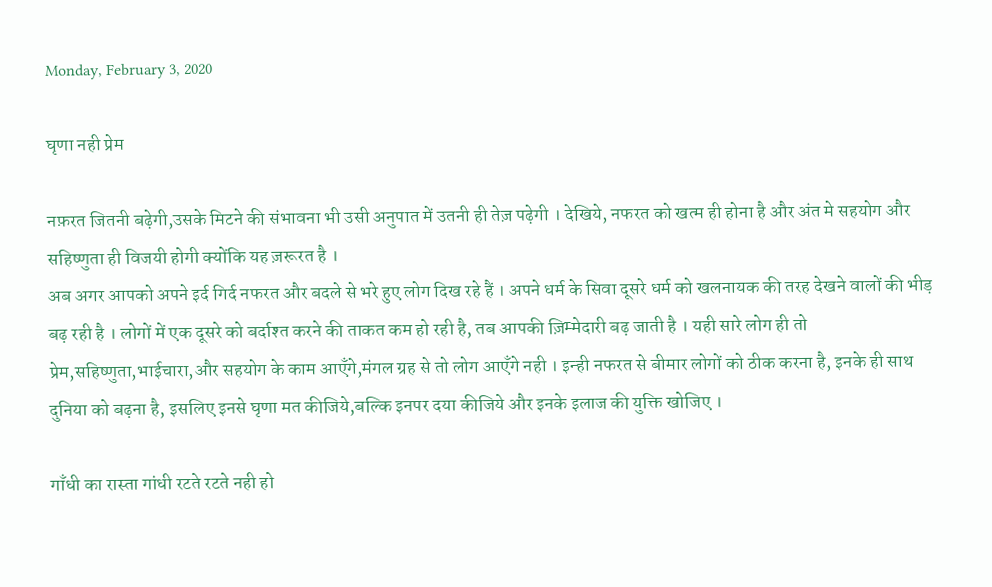Monday, February 3, 2020

घृणा नही प्रेम

नफ़रत जितनी बढ़ेगी,उसके मिटने की संभावना भी उसी अनुपात में उतनी ही तेज़ पढ़ेगी । देखिये, नफरत को खत्म ही होना है और अंत मे सहयोग और सहिष्णुता ही विजयी होगी क्योंकि यह ज़रूरत है ।
अब अगर आपको अपने इर्द गिर्द नफरत और बदले से भरे हुए लोग दिख रहे हैं । अपने धर्म के सिवा दूसरे धर्म को खलनायक की तरह देखने वालों की भीड़ बढ़ रही है । लोगों में एक दूसरे को बर्दाश्त करने की ताकत कम हो रही है, तब आपकी ज़िम्मेदारी बढ़ जाती है । यही सारे लोग ही तो प्रेम,सहिष्णुता,भाईचारा,और सहयोग के काम आएँगे,मंगल ग्रह से तो लोग आएँगे नही । इन्ही नफरत से बीमार लोगों को ठीक करना है, इनके ही साथ दुनिया को बढ़ना है, इसलिए इनसे घृणा मत कीजिये,बल्कि इनपर दया कीजिये और इनके इलाज की युक्ति खोजिए ।

गाँधी का रास्ता गांधी रटते रटते नही हो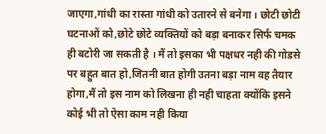जाएगा,गांधी का रास्ता गांधी को उतारने से बनेगा । छोटी छोटी घटनाओं को,छोटे छोटे व्यक्तियों को बड़ा बनाकर सिर्फ चमक ही बटोरी जा सकती है । मैं तो इसका भी पक्षधर नही की गोडसे पर बहुत बात हो,जितनी बात होगी उतना बड़ा नाम वह तैयार होगा,मैं तो इस नाम को लिखना ही नही चाहता क्योंकि इसने कोई भी तो ऐसा काम नही किया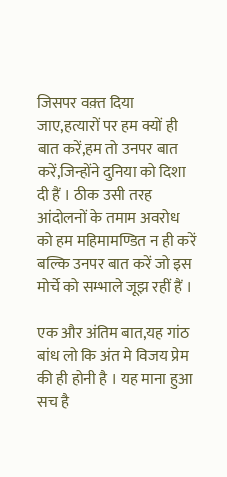जिसपर वक़्त दिया जाए,हत्यारों पर हम क्यों ही बात करें,हम तो उनपर बात करें,जिन्होंने दुनिया को दिशा दी हैं । ठीक उसी तरह आंदोलनों के तमाम अवरोध को हम महिमामण्डित न ही करें बल्कि उनपर बात करें जो इस मोर्चे को सम्भाले जूझ रहीं हैं ।

एक और अंतिम बात,यह गांठ बांध लो कि अंत मे विजय प्रेम की ही होनी है । यह माना हुआ सच है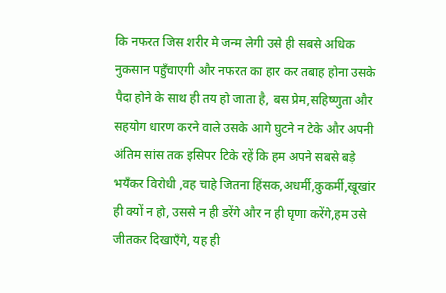कि नफरत जिस शरीर मे जन्म लेगी उसे ही सबसे अधिक नुकसान पहुँचाएगी और नफरत का हार कर तबाह होना उसके पैदा होने के साथ ही तय हो जाता है, बस प्रेम,सहिष्णुता और सहयोग धारण करने वाले उसके आगे घुटने न टेके और अपनी अंतिम सांस तक इसिपर टिके रहें कि हम अपने सबसे बड़े भयँकर विरोधी ,वह चाहे जितना हिंसक,अधर्मी,कुकर्मी,खूखांर ही क्यों न हो, उससे न ही डरेंगे और न ही घृणा करेंगे,हम उसे जीतकर दिखाएँगे, यह ही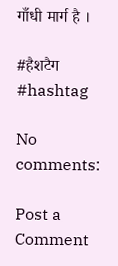गाँधी मार्ग है ।

#हैशटैग #hashtag

No comments:

Post a Comment